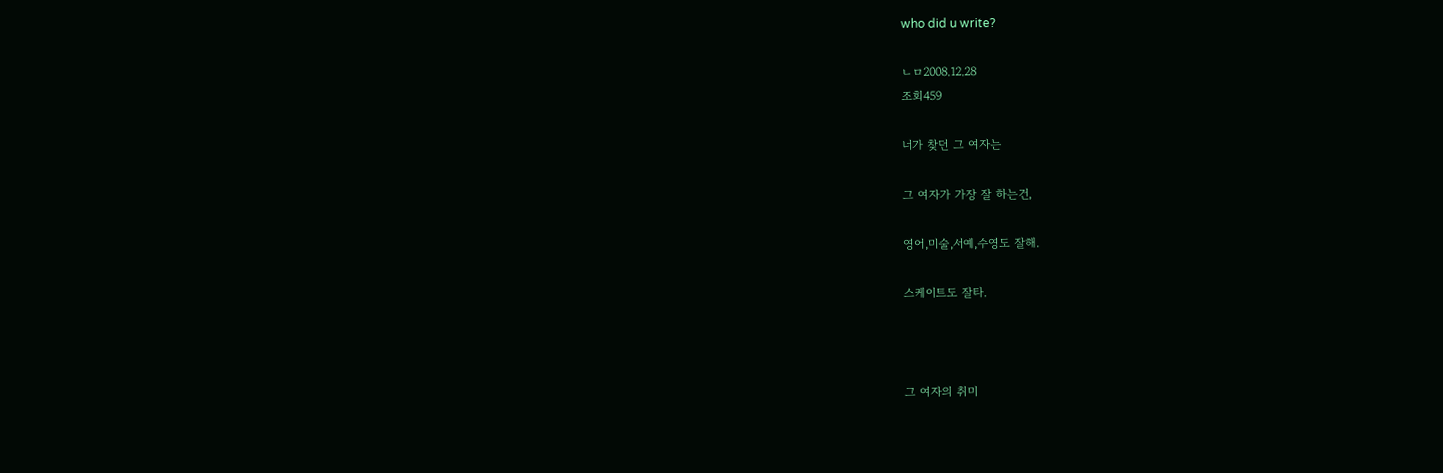who did u write?

ㄴㅁ2008.12.28
조회459

너가 찾던 그 여자는

그 여자가 가장 잘 하는건,

영어,미술,서예,수영도 잘해.

스케이트도 잘타.



그 여자의 취미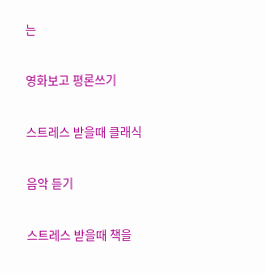는

영화보고 평론쓰기

스트레스 받을때 클래식

음악 듣기

스트레스 받을때 책을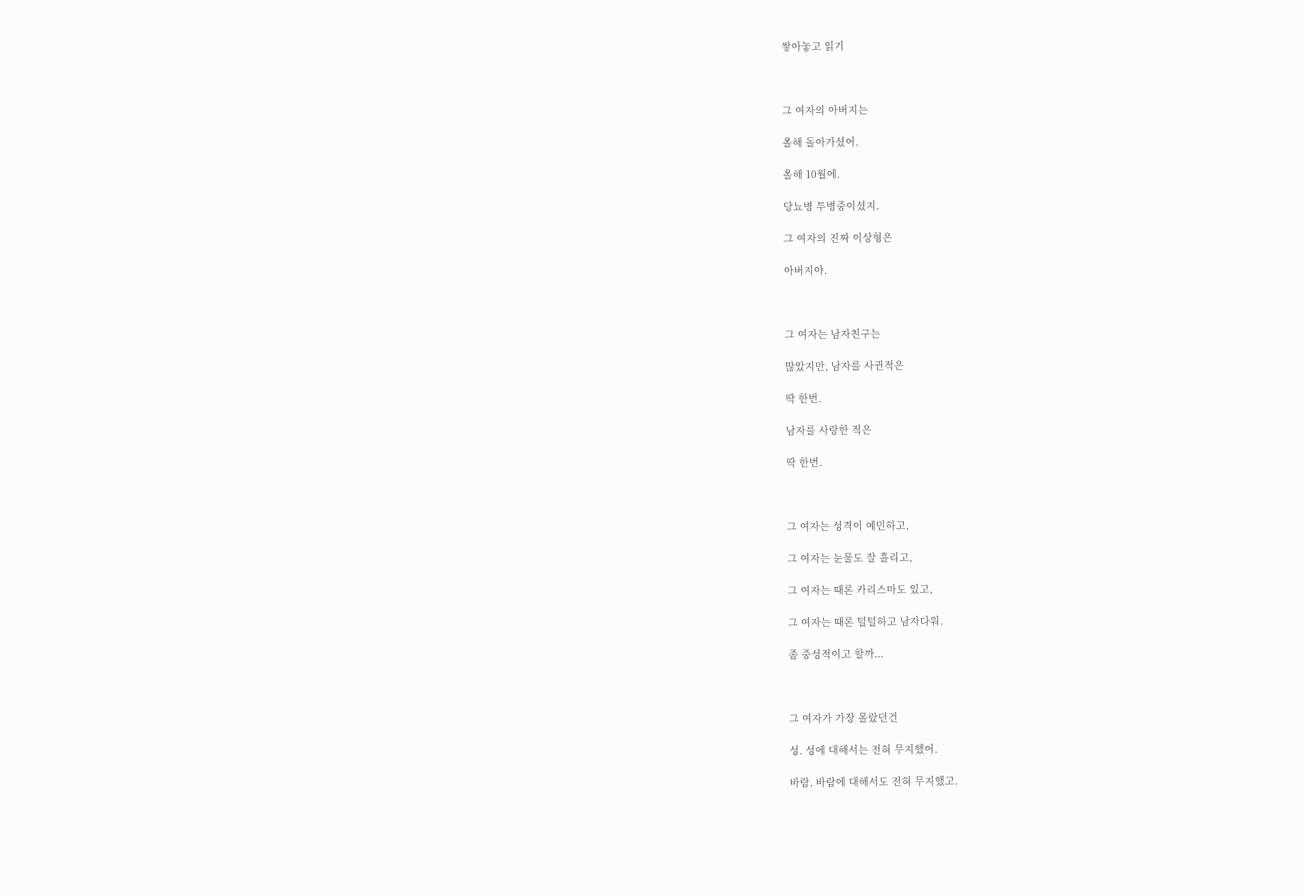쌓아놓고 읽기



그 여자의 아버지는

올해 돌아가셨어.

올해 10월에.

당뇨병 투병중이셨지.

그 여자의 진짜 이상형은

아버지야.



그 여자는 남자친구는

많았지만, 남자를 사귄적은

딱 한번.

남자를 사랑한 적은

딱 한번.



그 여자는 성격이 예민하고,

그 여자는 눈물도 잘 흘리고,

그 여자는 때론 카리스마도 있고,

그 여자는 때론 털털하고 남자다워.

좀 중성적이고 할까...



그 여자가 가장 몰랐던건

성. 성에 대해서는 전혀 무지했어.

바람. 바람에 대해서도 전혀 무지했고.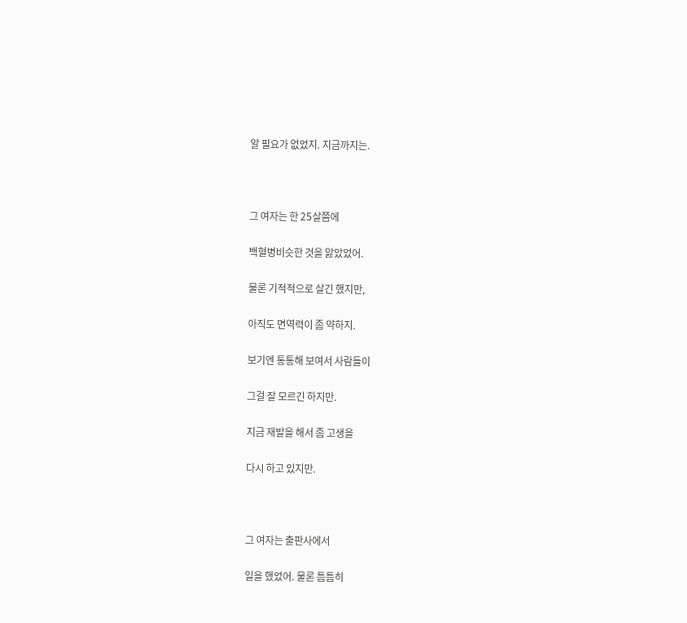알 필요가 없었지. 지금까지는.



그 여자는 한 25살쯤에

백혈병비슷한 것을 앓았었어.

물론 기적적으로 살긴 했지만,

아직도 면역력이 좀 약하지.

보기엔 통통해 보여서 사람들이

그걸 잘 모르긴 하지만.

지금 재발을 해서 좀 고생을

다시 하고 있지만.



그 여자는 출판사에서

일을 했었어. 물론 틈틈히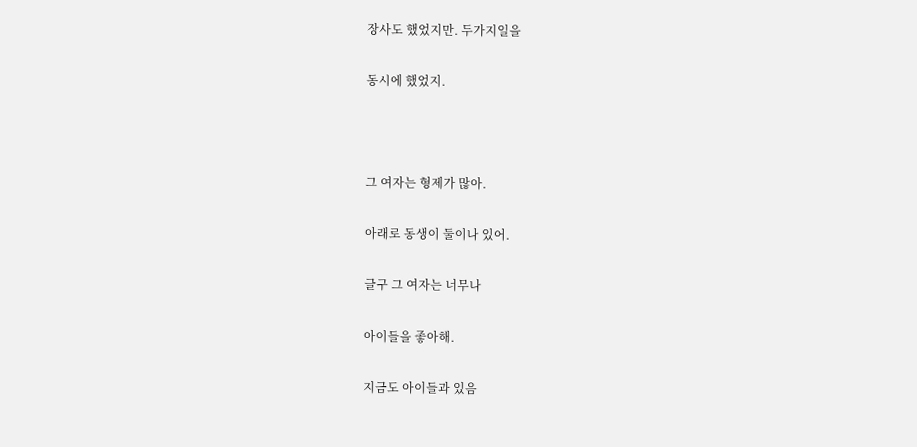장사도 했었지만. 두가지일을

동시에 했었지.



그 여자는 형제가 많아.

아래로 동생이 둘이나 있어.

글구 그 여자는 너무나

아이들을 좋아해.

지금도 아이들과 있음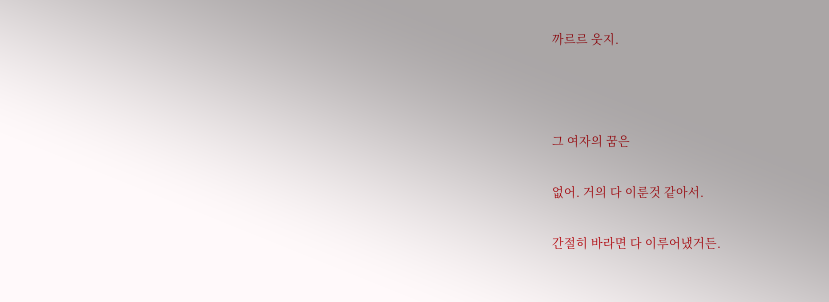까르르 웃지.



그 여자의 꿈은

없어. 거의 다 이룬것 같아서.

간절히 바라면 다 이루어냈거든.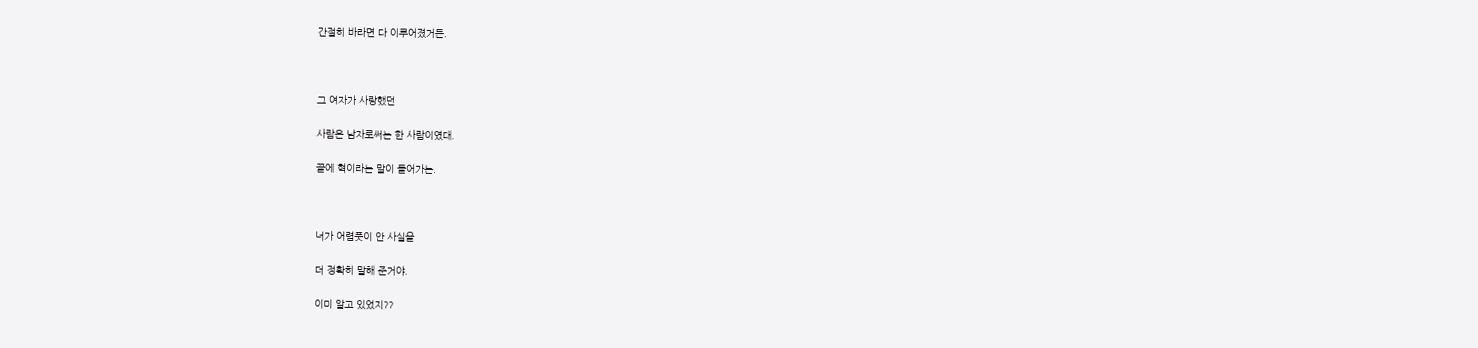간절히 바라면 다 이루어졌거든.



그 여자가 사랑했던

사람은 남자로써는 한 사람이였대.

끝에 혁이라는 말이 들어가는.



너가 어렴풋이 안 사실을

더 정확히 말해 준거야.

이미 알고 있었지??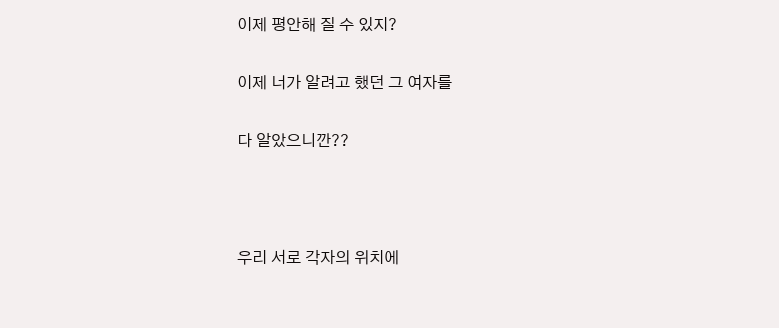이제 평안해 질 수 있지?

이제 너가 알려고 했던 그 여자를

다 알았으니깐??



우리 서로 각자의 위치에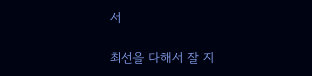서

최선을 다해서 잘 지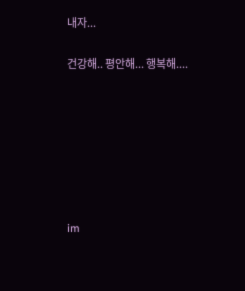내자...

건강해.. 평안해... 행복해....







im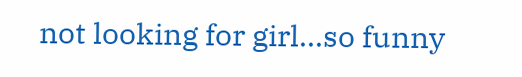not looking for girl...so funny